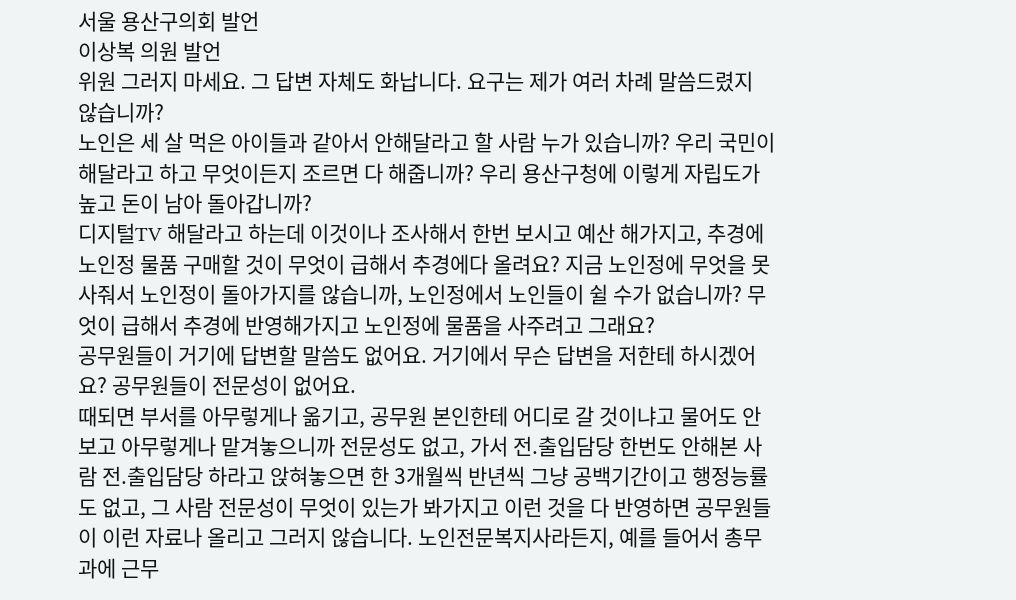서울 용산구의회 발언
이상복 의원 발언
위원 그러지 마세요. 그 답변 자체도 화납니다. 요구는 제가 여러 차례 말씀드렸지 않습니까?
노인은 세 살 먹은 아이들과 같아서 안해달라고 할 사람 누가 있습니까? 우리 국민이 해달라고 하고 무엇이든지 조르면 다 해줍니까? 우리 용산구청에 이렇게 자립도가 높고 돈이 남아 돌아갑니까?
디지털TV 해달라고 하는데 이것이나 조사해서 한번 보시고 예산 해가지고, 추경에 노인정 물품 구매할 것이 무엇이 급해서 추경에다 올려요? 지금 노인정에 무엇을 못 사줘서 노인정이 돌아가지를 않습니까, 노인정에서 노인들이 쉴 수가 없습니까? 무엇이 급해서 추경에 반영해가지고 노인정에 물품을 사주려고 그래요?
공무원들이 거기에 답변할 말씀도 없어요. 거기에서 무슨 답변을 저한테 하시겠어요? 공무원들이 전문성이 없어요.
때되면 부서를 아무렇게나 옮기고, 공무원 본인한테 어디로 갈 것이냐고 물어도 안보고 아무렇게나 맡겨놓으니까 전문성도 없고, 가서 전.출입담당 한번도 안해본 사람 전.출입담당 하라고 앉혀놓으면 한 3개월씩 반년씩 그냥 공백기간이고 행정능률도 없고, 그 사람 전문성이 무엇이 있는가 봐가지고 이런 것을 다 반영하면 공무원들이 이런 자료나 올리고 그러지 않습니다. 노인전문복지사라든지, 예를 들어서 총무과에 근무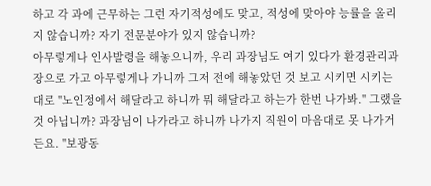하고 각 과에 근무하는 그런 자기적성에도 맞고, 적성에 맞아야 능률을 올리지 않습니까? 자기 전문분야가 있지 않습니까?
아무렇게나 인사발령을 해놓으니까, 우리 과장님도 여기 있다가 환경관리과장으로 가고 아무렇게나 가니까 그저 전에 해놓았던 것 보고 시키면 시키는 대로 "노인정에서 해달라고 하니까 뭐 해달라고 하는가 한번 나가봐." 그랬을 것 아닙니까? 과장님이 나가라고 하니까 나가지 직원이 마음대로 못 나가거든요. "보광동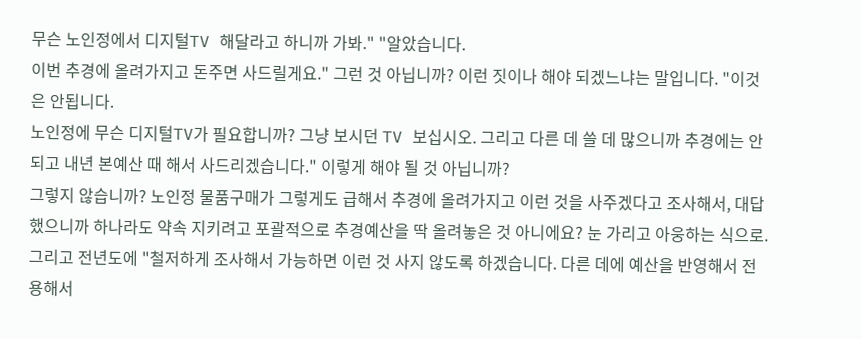무슨 노인정에서 디지털TV 해달라고 하니까 가봐." "알았습니다.
이번 추경에 올려가지고 돈주면 사드릴게요." 그런 것 아닙니까? 이런 짓이나 해야 되겠느냐는 말입니다. "이것은 안됩니다.
노인정에 무슨 디지털TV가 필요합니까? 그냥 보시던 TV 보십시오. 그리고 다른 데 쓸 데 많으니까 추경에는 안되고 내년 본예산 때 해서 사드리겠습니다." 이렇게 해야 될 것 아닙니까?
그렇지 않습니까? 노인정 물품구매가 그렇게도 급해서 추경에 올려가지고 이런 것을 사주겠다고 조사해서, 대답했으니까 하나라도 약속 지키려고 포괄적으로 추경예산을 딱 올려놓은 것 아니에요? 눈 가리고 아웅하는 식으로.
그리고 전년도에 "철저하게 조사해서 가능하면 이런 것 사지 않도록 하겠습니다. 다른 데에 예산을 반영해서 전용해서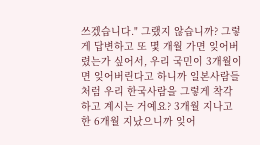쓰겠습니다." 그랬지 않습니까? 그렇게 답변하고 또 몇 개월 가면 잊어버렸는가 싶어서, 우리 국민이 3개월이면 잊어버린다고 하니까 일본사람들처럼 우리 한국사람을 그렇게 착각하고 계시는 거예요? 3개월 지나고 한 6개월 지났으니까 잊어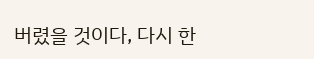버렸을 것이다, 다시 한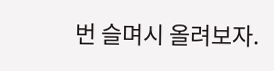번 슬며시 올려보자.